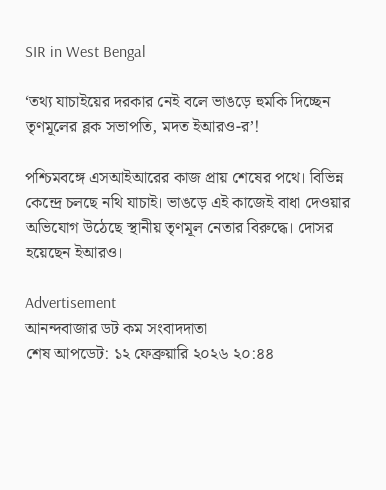SIR in West Bengal

‘তথ্য যাচাইয়ের দরকার নেই বলে ভাঙড়ে হুমকি দিচ্ছেন তৃণমূলের ব্লক সভাপতি, মদত ইআরও-র’!

পশ্চিমবঙ্গে এসআইআরের কাজ প্রায় শেষের পথে। বিভিন্ন কেন্দ্রে চলছে নথি যাচাই। ভাঙড়ে এই কাজেই বাধা দেওয়ার অভিযোগ উঠেছে স্থানীয় তৃণমূল নেতার বিরুদ্ধে। দোসর হয়েছেন ইআরও।

Advertisement
আনন্দবাজার ডট কম সংবাদদাতা
শেষ আপডেট: ১২ ফেব্রুয়ারি ২০২৬ ২০:৪৪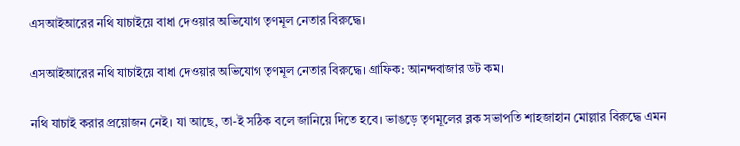এসআইআরের নথি যাচাইয়ে বাধা দেওয়ার অভিযোগ তৃণমূল নেতার বিরুদ্ধে।

এসআইআরের নথি যাচাইয়ে বাধা দেওয়ার অভিযোগ তৃণমূল নেতার বিরুদ্ধে। গ্রাফিক: আনন্দবাজার ডট কম।

নথি যাচাই করার প্রয়োজন নেই। যা আছে, তা-ই সঠিক বলে জানিয়ে দিতে হবে। ভাঙড়ে তৃণমূলের ব্লক সভাপতি শাহজাহান মোল্লার বিরুদ্ধে এমন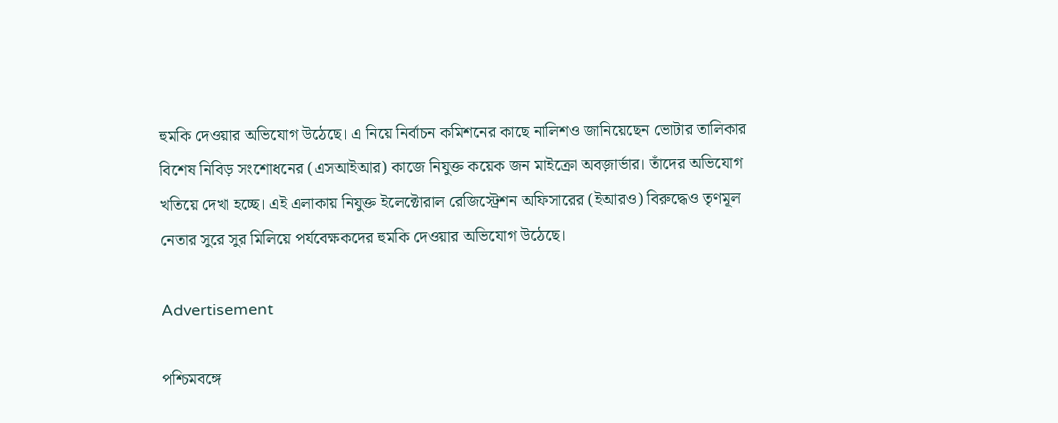হুমকি দেওয়ার অভিযোগ উঠেছে। এ নিয়ে নির্বাচন কমিশনের কাছে নালিশও জানিয়েছেন ভোটার তালিকার বিশেষ নিবিড় সংশোধনের (এসআইআর) কাজে নিযুক্ত কয়েক জন মাইক্রো অবজ়ার্ভার। তাঁদের অভিযোগ খতিয়ে দেখা হচ্ছে। এই এলাকায় নিযুক্ত ইলেক্টোরাল রেজিস্ট্রেশন অফিসারের (ইআরও) বিরুদ্ধেও তৃণমূল নেতার সুরে সুর মিলিয়ে পর্যবেক্ষকদের হুমকি দেওয়ার অভিযোগ উঠেছে।

Advertisement

পশ্চিমবঙ্গে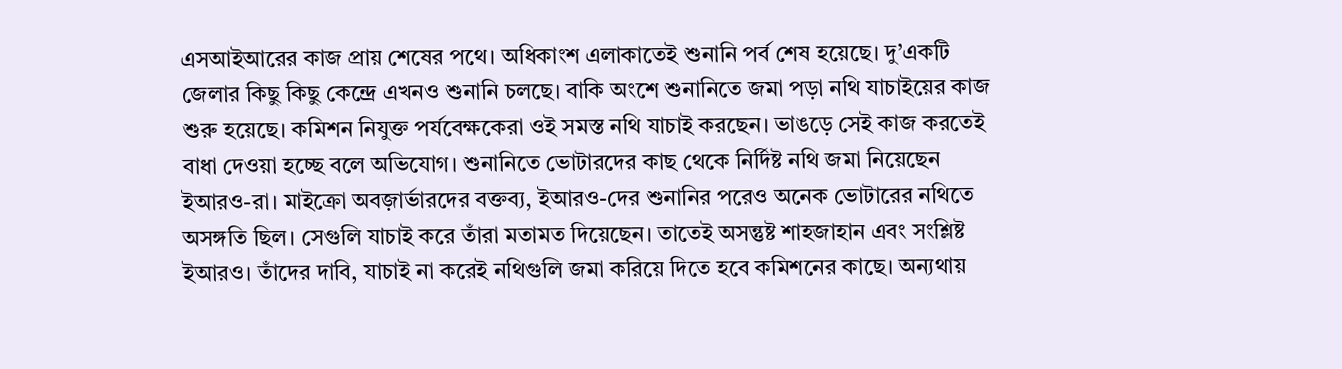এসআইআরের কাজ প্রায় শেষের পথে। অধিকাংশ এলাকাতেই শুনানি পর্ব শেষ হয়েছে। দু’একটি জেলার কিছু কিছু কেন্দ্রে এখনও শুনানি চলছে। বাকি অংশে শুনানিতে জমা পড়া নথি যাচাইয়ের কাজ শুরু হয়েছে। কমিশন নিযুক্ত পর্যবেক্ষকেরা ওই সমস্ত নথি যাচাই করছেন। ভাঙড়ে সেই কাজ করতেই বাধা দেওয়া হচ্ছে বলে অভিযোগ। শুনানিতে ভোটারদের কাছ থেকে নির্দিষ্ট নথি জমা নিয়েছেন ইআরও-রা। মাইক্রো অবজ়ার্ভারদের বক্তব্য, ইআরও-দের শুনানির পরেও অনেক ভোটারের নথিতে অসঙ্গতি ছিল। সেগুলি যাচাই করে তাঁরা মতামত দিয়েছেন। তাতেই অসন্তুষ্ট শাহজাহান এবং সংশ্লিষ্ট ইআরও। তাঁদের দাবি, যাচাই না করেই নথিগুলি জমা করিয়ে দিতে হবে কমিশনের কাছে। অন্যথায়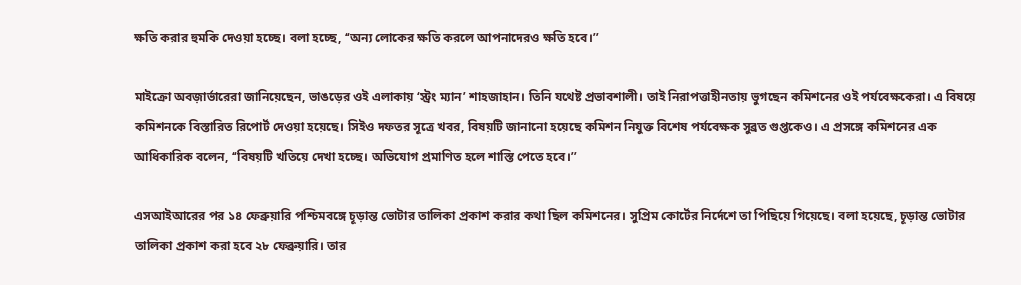ক্ষতি করার হুমকি দেওয়া হচ্ছে। বলা হচ্ছে, ‘‘অন্য লোকের ক্ষতি করলে আপনাদেরও ক্ষতি হবে।’’

মাইক্রো অবজ়ার্ভারেরা জানিয়েছেন, ভাঙড়ের ওই এলাকায় ‘স্ট্রং ম্যান’ শাহজাহান। তিনি যথেষ্ট প্রভাবশালী। তাই নিরাপত্তাহীনতায় ভুগছেন কমিশনের ওই পর্যবেক্ষকেরা। এ বিষয়ে কমিশনকে বিস্তারিত রিপোর্ট দেওয়া হয়েছে। সিইও দফতর সূত্রে খবর, বিষয়টি জানানো হয়েছে কমিশন নিযুক্ত বিশেষ পর্যবেক্ষক সুব্রত গুপ্তকেও। এ প্রসঙ্গে কমিশনের এক আধিকারিক বলেন, ‘‘বিষয়টি খতিয়ে দেখা হচ্ছে। অভিযোগ প্রমাণিত হলে শাস্তি পেতে হবে।’’

এসআইআরের পর ১৪ ফেব্রুয়ারি পশ্চিমবঙ্গে চূড়ান্ত ভোটার তালিকা প্রকাশ করার কথা ছিল কমিশনের। সুপ্রিম কোর্টের নির্দেশে তা পিছিয়ে গিয়েছে। বলা হয়েছে, চূড়ান্ত ভোটার তালিকা প্রকাশ করা হবে ২৮ ফেব্রুয়ারি। তার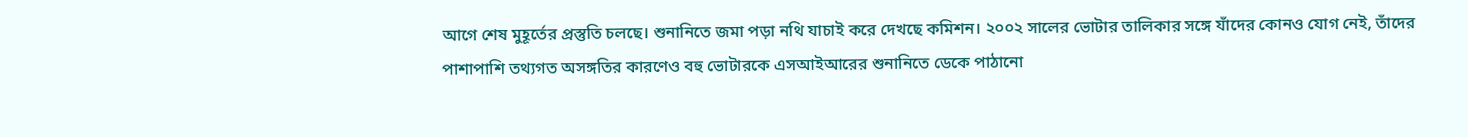আগে শেষ মুহূর্তের প্রস্তুতি চলছে। শুনানিতে জমা পড়া নথি যাচাই করে দেখছে কমিশন। ২০০২ সালের ভোটার তালিকার সঙ্গে যাঁদের কোনও যোগ নেই, তাঁদের পাশাপাশি তথ্যগত অসঙ্গতির কারণেও বহু ভোটারকে এসআইআরের শুনানিতে ডেকে পাঠানো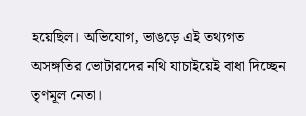হয়েছিল। অভিযোগ, ভাঙড়ে এই তথ্যগত অসঙ্গতির ভোটারদের নথি যাচাইয়েই বাধা দিচ্ছেন তৃণমূল নেতা।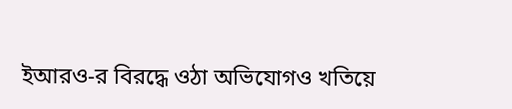ইআরও-র বিরদ্ধে ওঠা অভিযোগও খতিয়ে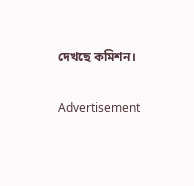দেখছে কমিশন।

Advertisement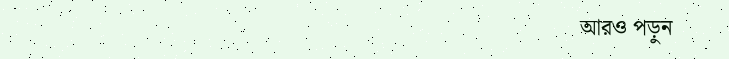আরও পড়ুন